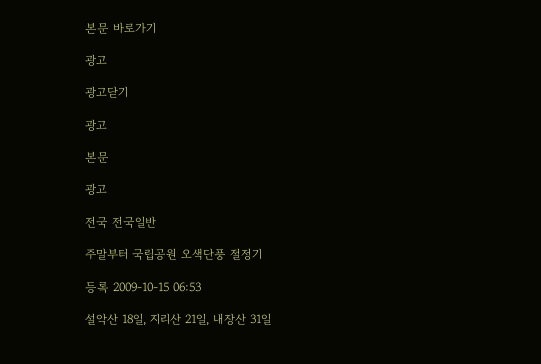본문 바로가기

광고

광고닫기

광고

본문

광고

전국 전국일반

주말부터 국립공원 오색단풍 절정기

등록 2009-10-15 06:53

설악산 18일, 지리산 21일, 내장산 31일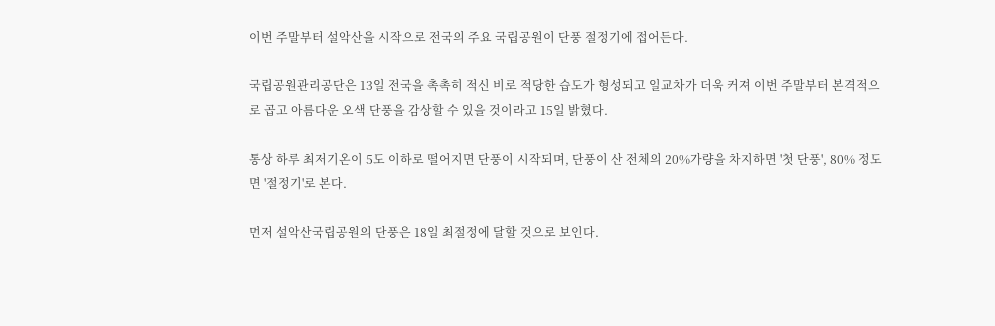이번 주말부터 설악산을 시작으로 전국의 주요 국립공원이 단풍 절정기에 접어든다.

국립공원관리공단은 13일 전국을 촉촉히 적신 비로 적당한 습도가 형성되고 일교차가 더욱 커져 이번 주말부터 본격적으로 곱고 아름다운 오색 단풍을 감상할 수 있을 것이라고 15일 밝혔다.

통상 하루 최저기온이 5도 이하로 떨어지면 단풍이 시작되며, 단풍이 산 전체의 20%가량을 차지하면 '첫 단풍', 80% 정도면 '절정기'로 본다.

먼저 설악산국립공원의 단풍은 18일 최절정에 달할 것으로 보인다.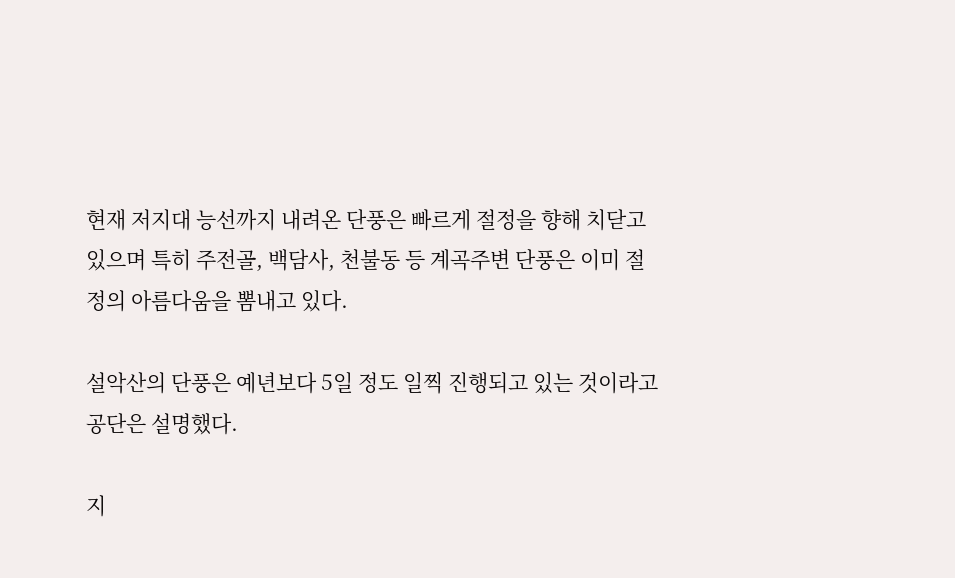현재 저지대 능선까지 내려온 단풍은 빠르게 절정을 향해 치닫고 있으며 특히 주전골, 백담사, 천불동 등 계곡주변 단풍은 이미 절정의 아름다움을 뽐내고 있다.

설악산의 단풍은 예년보다 5일 정도 일찍 진행되고 있는 것이라고 공단은 설명했다.

지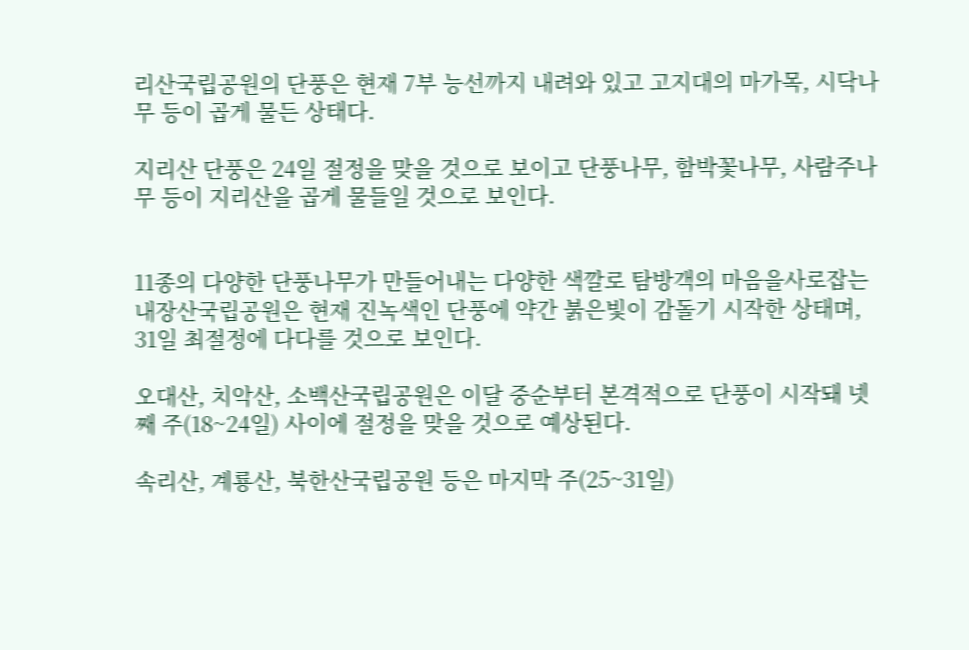리산국립공원의 단풍은 현재 7부 능선까지 내려와 있고 고지대의 마가목, 시닥나무 등이 곱게 물든 상태다.

지리산 단풍은 24일 절정을 맞을 것으로 보이고 단풍나무, 함박꽃나무, 사람주나무 등이 지리산을 곱게 물들일 것으로 보인다.


11종의 다양한 단풍나무가 만들어내는 다양한 색깔로 탐방객의 마음을사로잡는 내장산국립공원은 현재 진녹색인 단풍에 약간 붉은빛이 감돌기 시작한 상태며, 31일 최절정에 다다를 것으로 보인다.

오대산, 치악산, 소백산국립공원은 이달 중순부터 본격적으로 단풍이 시작돼 넷째 주(18~24일) 사이에 절정을 맞을 것으로 예상된다.

속리산, 계룡산, 북한산국립공원 등은 마지막 주(25~31일)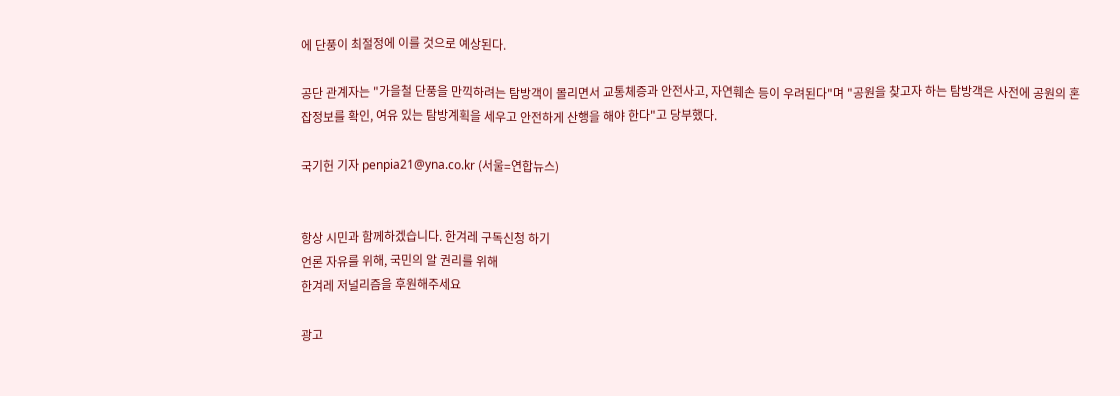에 단풍이 최절정에 이를 것으로 예상된다.

공단 관계자는 "가을철 단풍을 만끽하려는 탐방객이 몰리면서 교통체증과 안전사고, 자연훼손 등이 우려된다"며 "공원을 찾고자 하는 탐방객은 사전에 공원의 혼잡정보를 확인, 여유 있는 탐방계획을 세우고 안전하게 산행을 해야 한다"고 당부했다.

국기헌 기자 penpia21@yna.co.kr (서울=연합뉴스)


항상 시민과 함께하겠습니다. 한겨레 구독신청 하기
언론 자유를 위해, 국민의 알 권리를 위해
한겨레 저널리즘을 후원해주세요

광고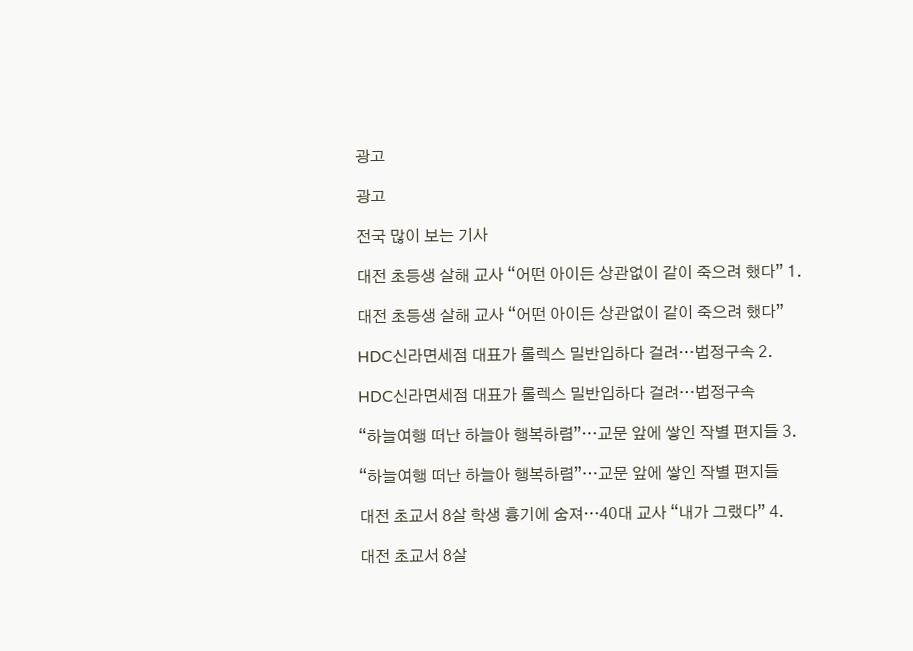광고

광고

전국 많이 보는 기사

대전 초등생 살해 교사 “어떤 아이든 상관없이 같이 죽으려 했다” 1.

대전 초등생 살해 교사 “어떤 아이든 상관없이 같이 죽으려 했다”

HDC신라면세점 대표가 롤렉스 밀반입하다 걸려…법정구속 2.

HDC신라면세점 대표가 롤렉스 밀반입하다 걸려…법정구속

“하늘여행 떠난 하늘아 행복하렴”…교문 앞에 쌓인 작별 편지들 3.

“하늘여행 떠난 하늘아 행복하렴”…교문 앞에 쌓인 작별 편지들

대전 초교서 8살 학생 흉기에 숨져…40대 교사 “내가 그랬다” 4.

대전 초교서 8살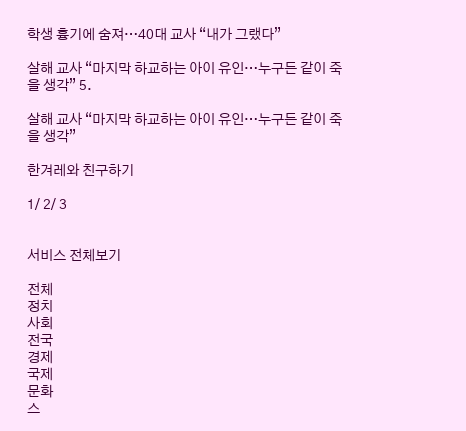학생 흉기에 숨져…40대 교사 “내가 그랬다”

살해 교사 “마지막 하교하는 아이 유인…누구든 같이 죽을 생각” 5.

살해 교사 “마지막 하교하는 아이 유인…누구든 같이 죽을 생각”

한겨레와 친구하기

1/ 2/ 3


서비스 전체보기

전체
정치
사회
전국
경제
국제
문화
스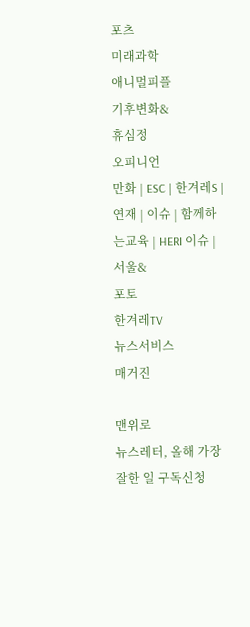포츠
미래과학
애니멀피플
기후변화&
휴심정
오피니언
만화 | ESC | 한겨레S | 연재 | 이슈 | 함께하는교육 | HERI 이슈 | 서울&
포토
한겨레TV
뉴스서비스
매거진

맨위로
뉴스레터, 올해 가장 잘한 일 구독신청